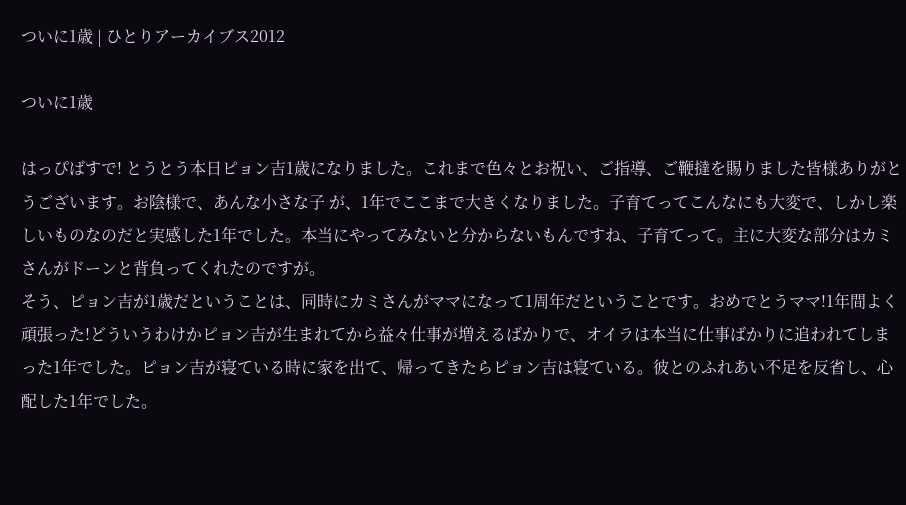ついに1歳 | ひとりアーカイブス2012

ついに1歳

はっぴばすで! とうとう本日ピョン吉1歳になりました。これまで色々とお祝い、ご指導、ご鞭撻を賜りました皆様ありがとうございます。お陰様で、あんな小さな子 が、1年でここまで大きくなりました。子育てってこんなにも大変で、しかし楽しいものなのだと実感した1年でした。本当にやってみないと分からないもんですね、子育てって。主に大変な部分はカミさんがドーンと背負ってくれたのですが。
そう、ピョン吉が1歳だということは、同時にカミさんがママになって1周年だということです。おめでとうママ!1年間よく頑張った!どういうわけかピョン吉が生まれてから益々仕事が増えるばかりで、オイラは本当に仕事ばかりに追われてしまった1年でした。ピョン吉が寝ている時に家を出て、帰ってきたらピョン吉は寝ている。彼とのふれあい不足を反省し、心配した1年でした。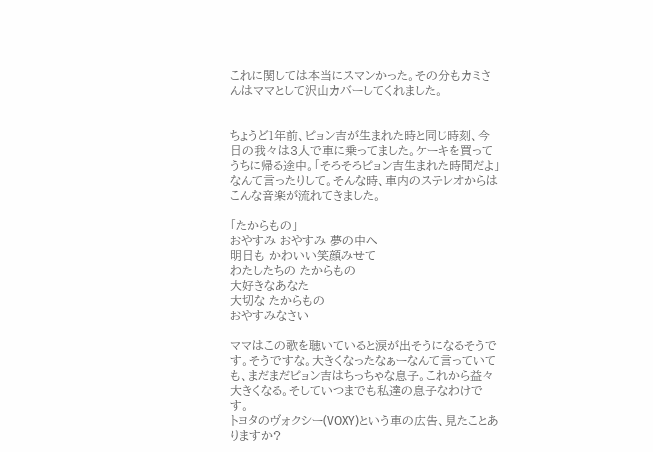これに関しては本当にスマンかった。その分もカミさんはママとして沢山カバーしてくれました。


ちょうど1年前、ピョン吉が生まれた時と同じ時刻、今日の我々は3人で車に乗ってました。ケーキを買ってうちに帰る途中。「そろそろピョン吉生まれた時間だよ」なんて言ったりして。そんな時、車内のステレオからはこんな音楽が流れてきました。

「たからもの」
おやすみ おやすみ 夢の中へ
明日も かわいい笑顔みせて
わたしたちの たからもの
大好きなあなた
大切な たからもの
おやすみなさい

ママはこの歌を聴いていると涙が出そうになるそうです。そうですな。大きくなったなぁーなんて言っていても、まだまだピョン吉はちっちゃな息子。これから益々大きくなる。そしていつまでも私達の息子なわけです。
トヨタのヴォクシー(VOXY)という車の広告、見たことありますか?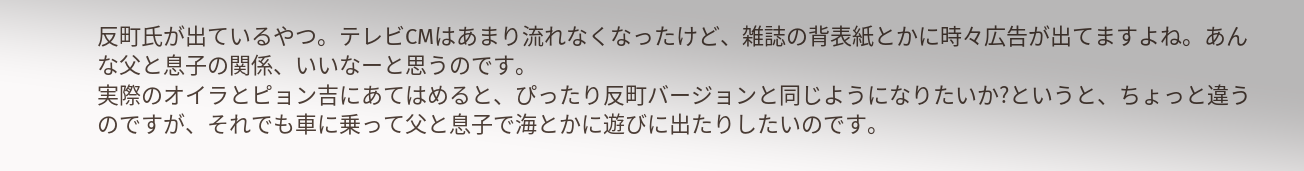反町氏が出ているやつ。テレビCMはあまり流れなくなったけど、雑誌の背表紙とかに時々広告が出てますよね。あんな父と息子の関係、いいなーと思うのです。
実際のオイラとピョン吉にあてはめると、ぴったり反町バージョンと同じようになりたいか?というと、ちょっと違うのですが、それでも車に乗って父と息子で海とかに遊びに出たりしたいのです。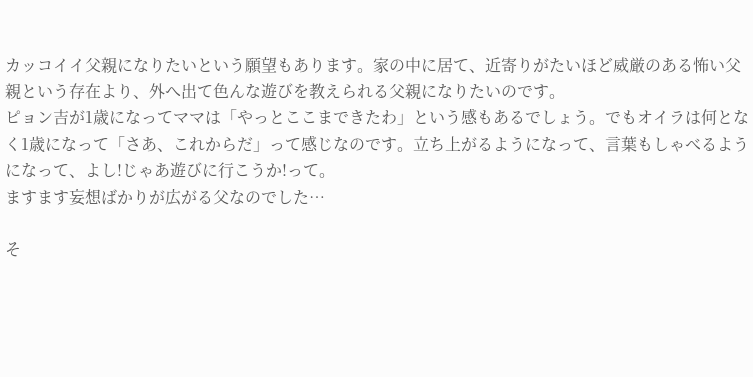カッコイイ父親になりたいという願望もあります。家の中に居て、近寄りがたいほど威厳のある怖い父親という存在より、外へ出て色んな遊びを教えられる父親になりたいのです。
ピョン吉が1歳になってママは「やっとここまできたわ」という感もあるでしょう。でもオイラは何となく1歳になって「さあ、これからだ」って感じなのです。立ち上がるようになって、言葉もしゃべるようになって、よし!じゃあ遊びに行こうか!って。
ますます妄想ばかりが広がる父なのでした…

そ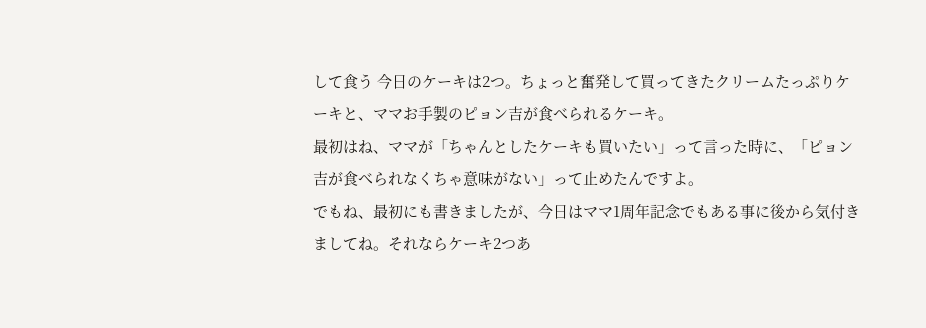して食う 今日のケーキは2つ。ちょっと奮発して買ってきたクリームたっぷりケーキと、ママお手製のピョン吉が食べられるケーキ。
最初はね、ママが「ちゃんとしたケーキも買いたい」って言った時に、「ピョン吉が食べられなくちゃ意味がない」って止めたんですよ。
でもね、最初にも書きましたが、今日はママ1周年記念でもある事に後から気付きましてね。それならケーキ2つあ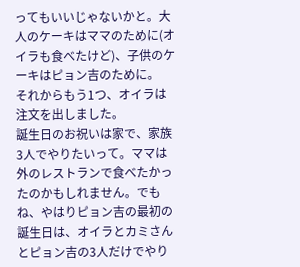ってもいいじゃないかと。大人のケーキはママのために(オイラも食べたけど)、子供のケーキはピョン吉のために。
それからもう1つ、オイラは注文を出しました。
誕生日のお祝いは家で、家族3人でやりたいって。ママは外のレストランで食べたかったのかもしれません。でもね、やはりピョン吉の最初の誕生日は、オイラとカミさんとピョン吉の3人だけでやり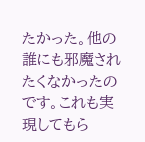たかった。他の誰にも邪魔されたくなかったのです。これも実現してもら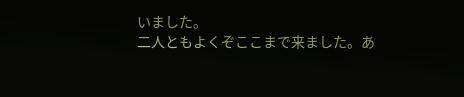いました。
二人ともよくぞここまで来ました。あ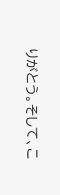りがとう。そして、こ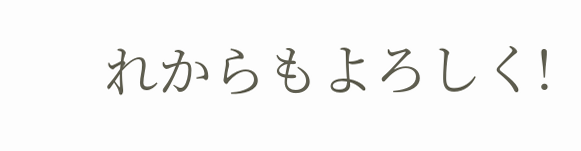れからもよろしく!